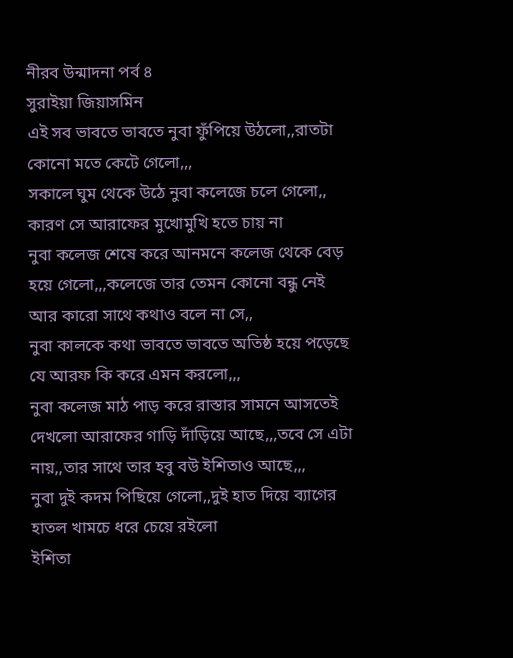নীরব উন্মাদনা পর্ব ৪
সুরাইয়া জিয়াসমিন
এই সব ভাবতে ভাবতে নুবা ফুঁপিয়ে উঠলো,,রাতটা কোনো মতে কেটে গেলো,,,
সকালে ঘুম থেকে উঠে নুবা কলেজে চলে গেলো,, কারণ সে আরাফের মুখোমুখি হতে চায় না
নুবা কলেজ শেষে করে আনমনে কলেজ থেকে বেড় হয়ে গেলো,,,কলেজে তার তেমন কোনো বন্ধু নেই আর কারো সাথে কথাও বলে না সে,,
নুবা কালকে কথা ভাবতে ভাবতে অতিষ্ঠ হয়ে পড়েছে যে আরফ কি করে এমন করলো,,,
নুবা কলেজ মাঠ পাড় করে রাস্তার সামনে আসতেই দেখলো আরাফের গাড়ি দাঁড়িয়ে আছে,,,তবে সে এটা নায়,,তার সাথে তার হবু বউ ইশিতাও আছে,,,
নুবা দুই কদম পিছিয়ে গেলো,,দুই হাত দিয়ে ব্যাগের হাতল খামচে ধরে চেয়ে রইলো
ইশিতা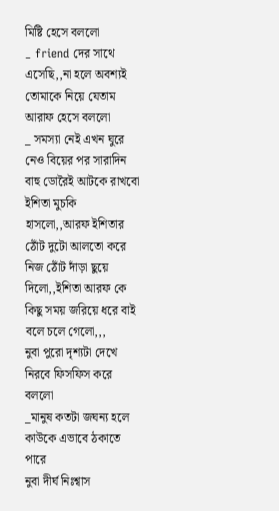মিষ্টি হেসে বললো
_ friend দের সাথে এসেছি,,না হলে অবশ্যই তোমাকে নিয়ে যেতাম
আরাফ হেসে বললো
_ সমস্যা নেই এখন ঘুরে নেও বিয়ের পর সারাদিন বাহু ডোরৈই আটকে রাখবো
ইশিতা মুচকি হাসলো,,আরফ ইশিতার ঠোঁট দুটো আলতো করে নিজ ঠোঁট দাঁড়া ছুয়ে দিলো,,ইশিতা আরফ কে কিছু সময় জরিয়ে ধরে বাই বলে চলে গেলো,,,
নুবা পুরো দৃশ্যটা দেখে নিরবে ফিসফিস করে বললো
_মানুষ কতটা জঘন্য হলে কাউকে এভাবে ঠকাতে পারে
নুবা দীর্ঘ নিঃশ্বাস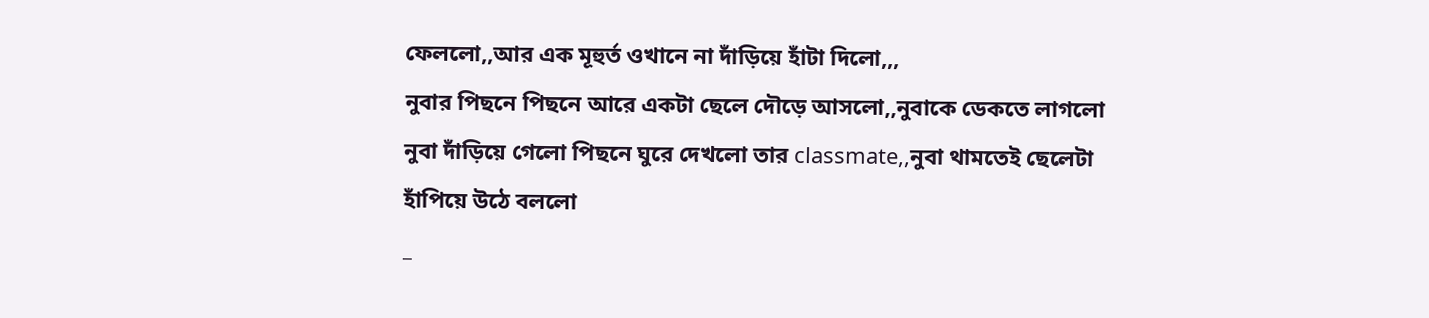ফেললো,,আর এক মূহুর্ত ওখানে না দাঁড়িয়ে হাঁটা দিলো,,,
নুবার পিছনে পিছনে আরে একটা ছেলে দৌড়ে আসলো,,নুবাকে ডেকতে লাগলো
নুবা দাঁড়িয়ে গেলো পিছনে ঘুরে দেখলো তার classmate,,নুবা থামতেই ছেলেটা হাঁপিয়ে উঠে বললো
_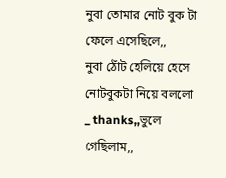নুবা তোমার নোট বুক টা ফেলে এসেছিলে,,
নুবা ঠোঁট হেলিয়ে হেসে নোটবুকটা নিয়ে বললো
_ thanks,,ভুলে গেছিলাম,,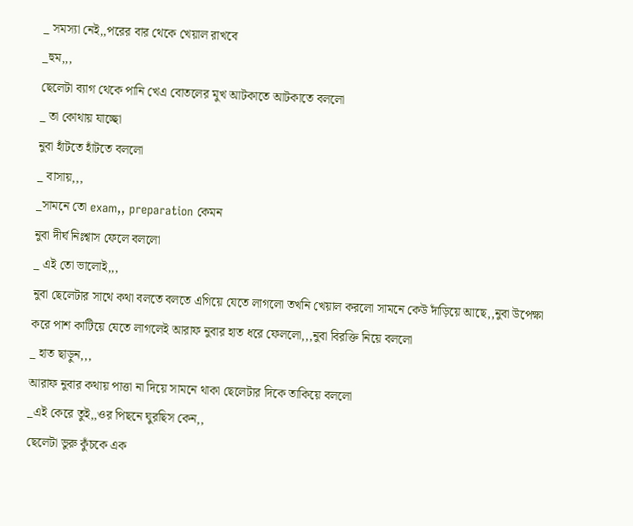_ সমস্যা নেই,,পরের বার থেকে খেয়াল রাখবে
_হুম,,,
ছেলেটা ব্যাগ থেকে পানি খেএ বোতলের মুখ আটকাতে আটকাতে বললো
_ তা কোথায় যাচ্ছো
নুবা হাঁটতে হাঁটতে বললো
_ বাসায়,,,
_সামনে তো exam,, preparation কেমন
নুবা দীর্ঘ নিঃশ্বাস ফেলে বললো
_ এই তো ভালোই,,,
নুবা ছেলেটার সাথে কথা বলতে বলতে এগিয়ে যেতে লাগলো তখনি খেয়াল করলো সামনে কেউ দাঁড়িয়ে আছে,,নুবা উপেক্ষা করে পাশ কাটিয়ে যেতে লাগলেই আরাফ নুবার হাত ধরে ফেললো,,,নুবা বিরক্তি নিয়ে বললো
_ হাত ছাড়ুন,,,
আরাফ নুবার কথায় পাত্তা না দিয়ে সামনে থাকা ছেলেটার দিকে তাকিয়ে বললো
_এই কেরে তুই,,ওর পিছনে ঘুরছিস কেন,,
ছেলেটা ভুরু কুঁচকে এক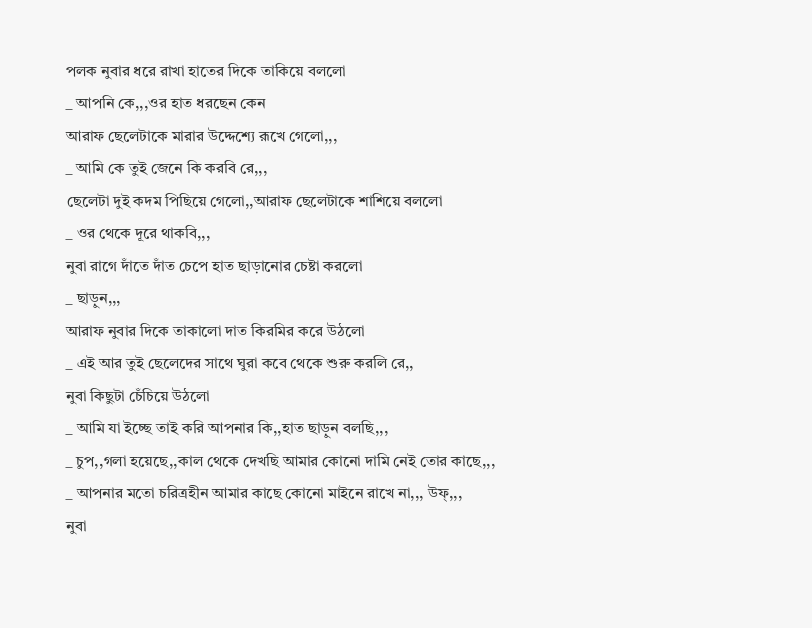পলক নুবার ধরে রাখা হাতের দিকে তাকিয়ে বললো
_ আপনি কে,,,ওর হাত ধরছেন কেন
আরাফ ছেলেটাকে মারার উদ্দেশ্যে রূখে গেলো,,,
_ আমি কে তুই জেনে কি করবি রে,,,
ছেলেটা দুই কদম পিছিয়ে গেলো,,আরাফ ছেলেটাকে শাশিয়ে বললো
_ ওর থেকে দূরে থাকবি,,,
নুবা রাগে দাঁতে দাঁত চেপে হাত ছাড়ানোর চেষ্টা করলো
_ ছাড়ুন,,,
আরাফ নুবার দিকে তাকালো দাত কিরমির করে উঠলো
_ এই আর তুই ছেলেদের সাথে ঘুরা কবে থেকে শুরু করলি রে,,
নুবা কিছুটা চেঁচিয়ে উঠলো
_ আমি যা ইচ্ছে তাই করি আপনার কি,,হাত ছাড়ুন বলছি,,,
_ চুপ,,গলা হয়েছে,,কাল থেকে দেখছি আমার কোনো দামি নেই তোর কাছে,,,
_ আপনার মতো চরিত্রহীন আমার কাছে কোনো মাইনে রাখে না,,, উফ্,,,
নুবা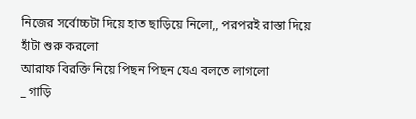নিজের সর্বোচ্চটা দিয়ে হাত ছাড়িয়ে নিলো,, পরপরই রাস্তা দিয়ে হাঁটা শুরু করলো
আরাফ বিরক্তি নিয়ে পিছন পিছন যেএ বলতে লাগলো
_ গাড়ি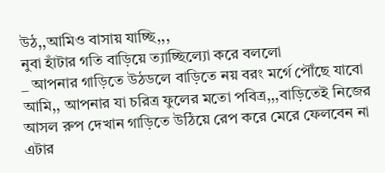উঠ,,আমিও বাসায় যাচ্ছি,,,
নুবা হাঁটার গতি বাড়িয়ে ত্যাচ্ছিল্যো করে বললো
_ আপনার গাড়িতে উঠডলে বাড়িতে নয় বরং মর্গে পৌঁছে যাবো আমি,, আপনার যা চরিত্র ফুলের মতো পবিত্র,,,বাড়িতেই নিজের আসল রুপ দেখান গাড়িতে উঠিয়ে রেপ করে মেরে ফেলবেন না এটার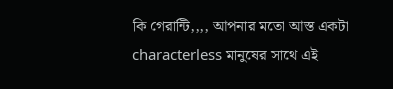কি গেরান্টি,,,, আপনার মতো আস্ত একটা characterless মানুষের সাথে এই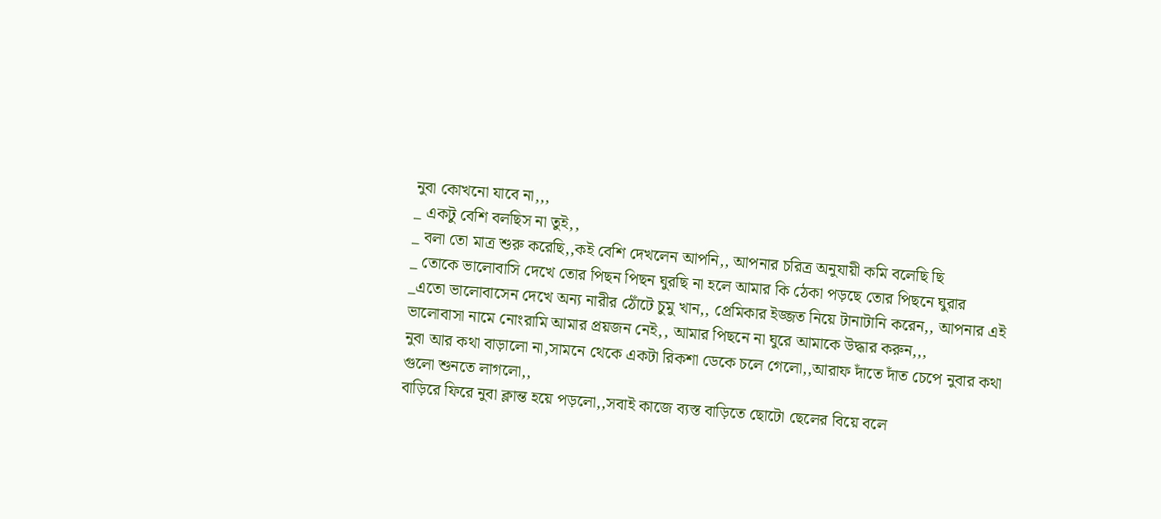নুবা কোখনো যাবে না,,,
_ একটু বেশি বলছিস না তুই,,
_ বলা তো মাত্র শুরু করেছি,,কই বেশি দেখলেন আপনি,, আপনার চরিত্র অনুযায়ী কমি বলেছি ছি
_ তোকে ভালোবাসি দেখে তোর পিছন পিছন ঘুরছি না হলে আমার কি ঠেকা পড়ছে তোর পিছনে ঘুরার
_এতো ভালোবাসেন দেখে অন্য নারীর ঠোঁটে চুমু খান,, প্রেমিকার ইজ্জত নিয়ে টানাটানি করেন,, আপনার এই ভালোবাসা নামে নোংরামি আমার প্রয়জন নেই,, আমার পিছনে না ঘুরে আমাকে উদ্ধার করুন,,,
নুবা আর কথা বাড়ালো না,সামনে থেকে একটা রিকশা ডেকে চলে গেলো,,আরাফ দাঁতে দাঁত চেপে নুবার কথা গুলো শুনতে লাগলো,,
বাড়িরে ফিরে নুবা ক্লান্ত হয়ে পড়লো,,সবাই কাজে ব্যস্ত বাড়িতে ছোটো ছেলের বিয়ে বলে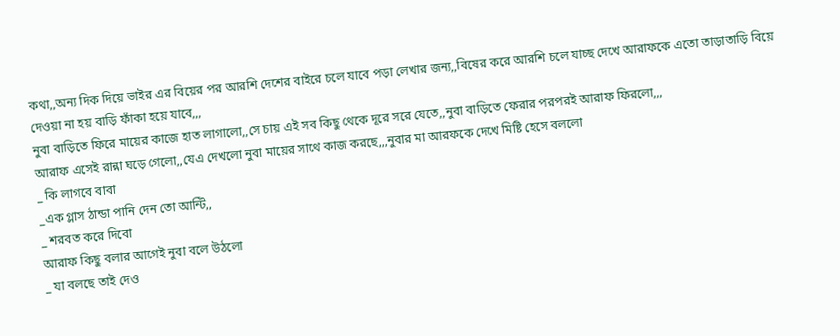কথা,,অন্য দিক দিয়ে ভাইর এর বিয়ের পর আরশি দেশের বাইরে চলে যাবে পড়া লেখার জন্য,,বিষের করে আরশি চলে যাচ্ছ দেখে আরাফকে এতো তাড়াতাড়ি বিয়ে দেওয়া না হয় বাড়ি ফাঁকা হয়ে যাবে,,,
নুবা বাড়িতে ফিরে মায়ের কাজে হাত লাগালো,,সে চায় এই সব কিছু থেকে দূরে সরে যেতে,,নুবা বাড়িতে ফেরার পরপরই আরাফ ফিরলো,,,
আরাফ এসেই রান্না ঘড়ে গেলো,,যেএ দেখলো নুবা মায়ের সাথে কাজ করছে,,,নুবার মা আরফকে দেখে মিষ্টি হেসে বললো
_ কি লাগবে বাবা
_এক গ্লাস ঠান্ডা পানি দেন তো আন্টি,,
_ শরবত করে দিবো
আরাফ কিছু বলার আগেই নুবা বলে উঠলো
_ যা বলছে তাই দেও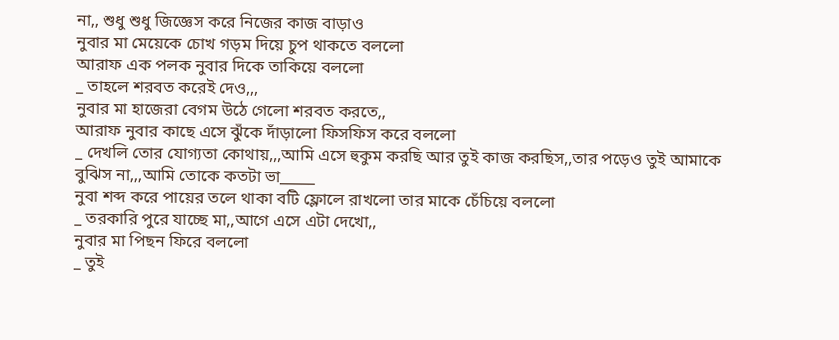না,, শুধু শুধু জিজ্ঞেস করে নিজের কাজ বাড়াও
নুবার মা মেয়েকে চোখ গড়ম দিয়ে চুপ থাকতে বললো
আরাফ এক পলক নুবার দিকে তাকিয়ে বললো
_ তাহলে শরবত করেই দেও,,,
নুবার মা হাজেরা বেগম উঠে গেলো শরবত করতে,,
আরাফ নুবার কাছে এসে ঝুঁকে দাঁড়ালো ফিসফিস করে বললো
_ দেখলি তোর যোগ্যতা কোথায়,,,আমি এসে হুকুম করছি আর তুই কাজ করছিস,,তার পড়েও তুই আমাকে বুঝিস না,,,আমি তোকে কতটা ভা_____
নুবা শব্দ করে পায়ের তলে থাকা বটি ফ্লোলে রাখলো তার মাকে চেঁচিয়ে বললো
_ তরকারি পুরে যাচ্ছে মা,,আগে এসে এটা দেখো,,
নুবার মা পিছন ফিরে বললো
_ তুই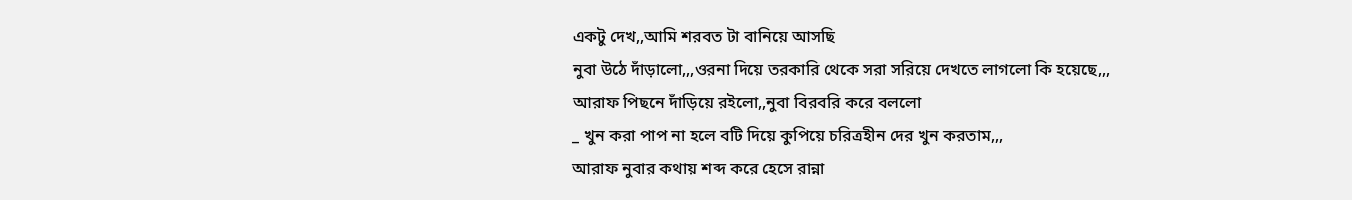একটু দেখ,,আমি শরবত টা বানিয়ে আসছি
নুবা উঠে দাঁড়ালো,,,ওরনা দিয়ে তরকারি থেকে সরা সরিয়ে দেখতে লাগলো কি হয়েছে,,,
আরাফ পিছনে দাঁড়িয়ে রইলো,,নুবা বিরবরি করে বললো
_ খুন করা পাপ না হলে বটি দিয়ে কুপিয়ে চরিত্রহীন দের খুন করতাম,,,
আরাফ নুবার কথায় শব্দ করে হেসে রান্না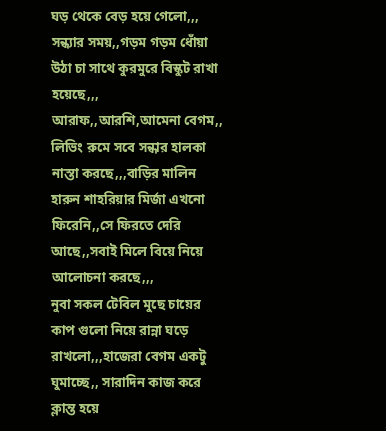ঘড় থেকে বেড় হয়ে গেলো,,,
সন্ধ্যার সময়,,গড়ম গড়ম ধোঁয়া উঠা চা সাথে কুরমুরে বিস্কুট রাখা হয়েছে,,,
আরাফ,,আরশি,আমেনা বেগম,, লিভিং রুমে সবে সন্ধার হালকা নাস্তা করছে,,,বাড়ির মালিন হারুন শাহরিয়ার মির্জা এখনো ফিরেনি,,সে ফিরতে দেরি আছে,,সবাই মিলে বিয়ে নিয়ে আলোচনা করছে,,,
নুবা সকল টেবিল মুছে চায়ের কাপ গুলো নিয়ে রান্না ঘড়ে রাখলো,,,হাজেরা বেগম একটু ঘুমাচ্ছে,, সারাদিন কাজ করে ক্লান্ত হয়ে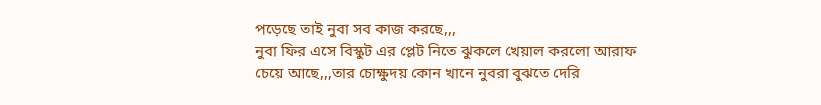পড়েছে তাই নুবা সব কাজ করছে,,,
নুবা ফির এসে বিস্কুট এর প্লেট নিতে ঝুকলে খেয়াল করলো আরাফ চেয়ে আছে,,,তার চোক্ষুদয় কোন খানে নুবরা বুঝতে দেরি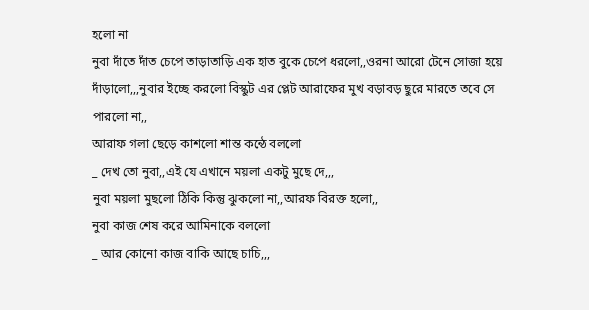হলো না
নুবা দাঁতে দাঁত চেপে তাড়াতাড়ি এক হাত বুকে চেপে ধরলো,,ওরনা আরো টেনে সোজা হয়ে দাঁড়ালো,,,নুবার ইচ্ছে করলো বিস্কুট এর প্লেট আরাফের মুখ বড়াবড় ছুরে মারতে তবে সে পারলো না,,
আরাফ গলা ছেড়ে কাশলো শান্ত কন্ঠে বললো
_ দেখ তো নুবা,,এই যে এখানে ময়লা একটু মুছে দে,,,
নুবা ময়লা মুছলো ঠিকি কিন্তু ঝুকলো না,,আরফ বিরক্ত হলো,,
নুবা কাজ শেষ করে আমিনাকে বললো
_ আর কোনো কাজ বাকি আছে চাচি,,,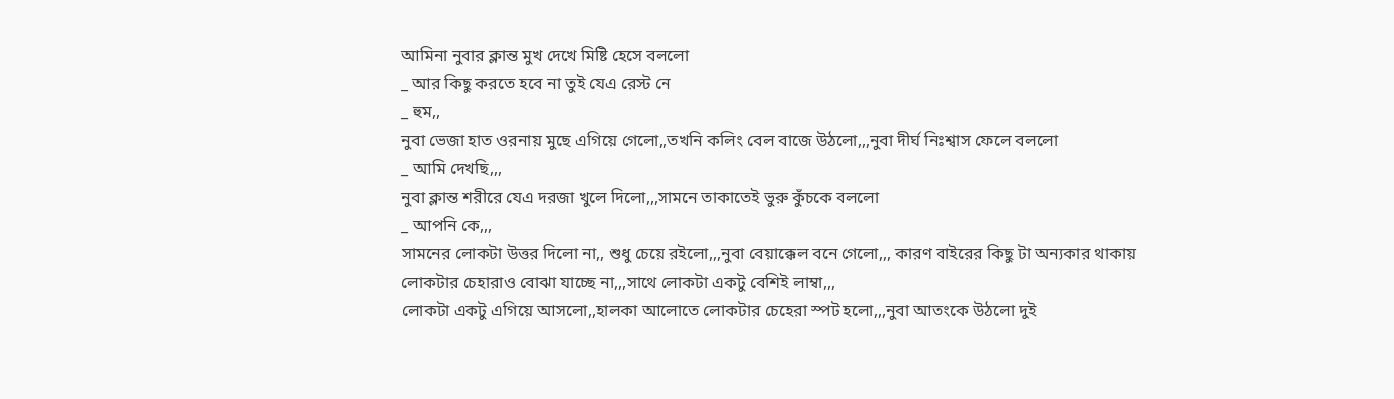আমিনা নুবার ক্লান্ত মুখ দেখে মিষ্টি হেসে বললো
_ আর কিছু করতে হবে না তুই যেএ রেস্ট নে
_ হুম,,
নুবা ভেজা হাত ওরনায় মুছে এগিয়ে গেলো,,তখনি কলিং বেল বাজে উঠলো,,,নুবা দীর্ঘ নিঃশ্বাস ফেলে বললো
_ আমি দেখছি,,,
নুবা ক্লান্ত শরীরে যেএ দরজা খুলে দিলো,,,সামনে তাকাতেই ভুরু কুঁচকে বললো
_ আপনি কে,,,
সামনের লোকটা উত্তর দিলো না,, শুধু চেয়ে রইলো,,,নুবা বেয়াক্কেল বনে গেলো,,, কারণ বাইরের কিছু টা অন্যকার থাকায় লোকটার চেহারাও বোঝা যাচ্ছে না,,,সাথে লোকটা একটু বেশিই লাম্বা,,,
লোকটা একটু এগিয়ে আসলো,,হালকা আলোতে লোকটার চেহেরা স্পট হলো,,,নুবা আতংকে উঠলো দুই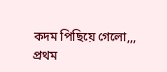কদম পিছিয়ে গেলো,,,
প্রথম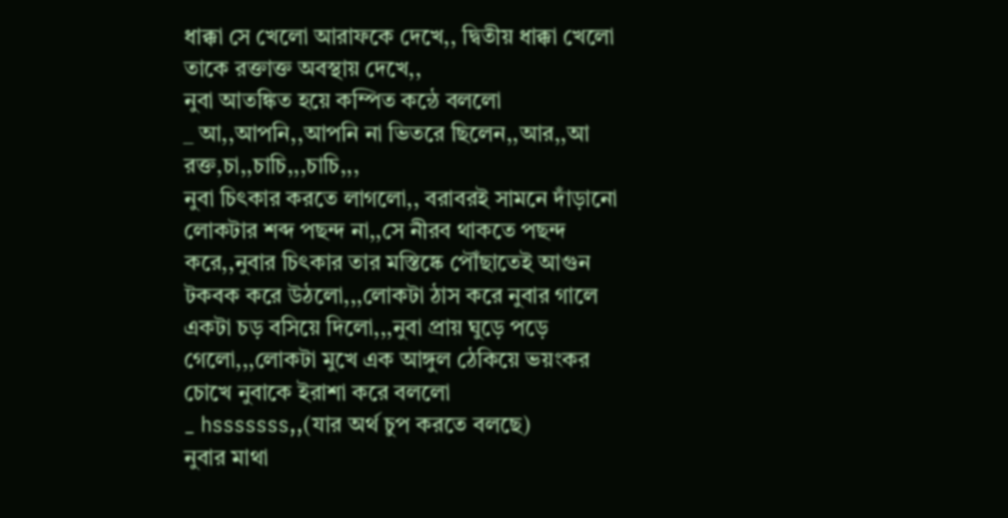ধাক্কা সে খেলো আরাফকে দেখে,, দ্বিতীয় ধাক্কা খেলো তাকে রক্তাক্ত অবস্থায় দেখে,,
নুবা আতঙ্কিত হয়ে কম্পিত কন্ঠে বললো
_ আ,,আপনি,,আপনি না ভিতরে ছিলেন,,আর,,আ রক্ত,চা,,চাচি,,,চাচি,,,
নুবা চিৎকার করতে লাগলো,, বরাবরই সামনে দাঁড়ানো লোকটার শব্দ পছন্দ না,,সে নীরব থাকতে পছন্দ করে,,নুবার চিৎকার তার মস্তিষ্কে পৌঁছাতেই আগুন টকবক করে উঠলো,,,লোকটা ঠাস করে নুবার গালে একটা চড় বসিয়ে দিলো,,,নুবা প্রায় ঘুড়ে পড়ে গেলো,,,লোকটা মুখে এক আঙ্গুল ঠেকিয়ে ভয়ংকর চোখে নুবাকে ইরাশা করে বললো
_ hsssssss,,(যার অর্থ চুপ করতে বলছে)
নুবার মাথা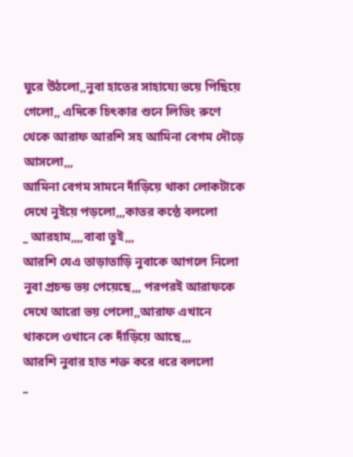ঘুরে উঠলো,,নুবা হাতের সাহায্যে ভয়ে পিছিয়ে গেলো,, এদিকে চিৎকার শুনে লিভিং রুণে থেকে আরাফ আরশি সহ আমিনা বেগম দৌড়ে আসলো,,,
আমিনা বেগম সামনে দাঁড়িয়ে থাকা লোকটাকে দেখে নুইয়ে পড়লো,,,কাতর কন্ঠে বললো
_ আরহাম,,,,বাবা তুই,,,
আরশি যেএ তাড়াতাড়ি নুবাকে আগলে নিলো নুবা প্রচন্ড ভয় পেয়েছে,,, পরপরই আরাফকে দেখে আরো ভয় পেলো,,আরাফ এখানে থাকলে ওখানে কে দাঁড়িয়ে আছে,,,
আরশি নুবার হাত শক্ত করে ধরে বললো
_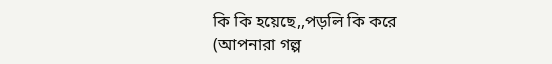কি কি হয়েছে,,পড়লি কি করে
(আপনারা গল্প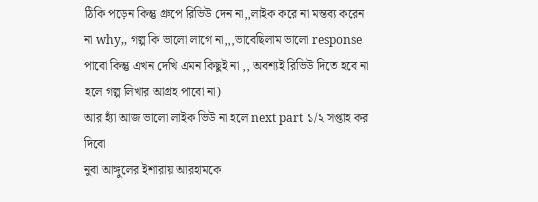ঠিকি পড়েন কিন্তু গ্ৰুপে রিভিউ দেন না,,লাইক করে না মন্তব্য করেন না why,, গল্প কি ভালো লাগে না,,,ভাবেছিলাম ভালো response পাবো কিন্তু এখন দেখি এমন কিছুই না ,, অবশ্যই রিভিউ দিতে হবে না হলে গল্প লিখার আগ্রহ পাবো না)
আর হ্যাঁ আজ ভালো লাইক ভিউ না হলে next part ১/২ সপ্তাহ কর দিবো
নুবা আঙ্গুলের ইশারায় আরহামকে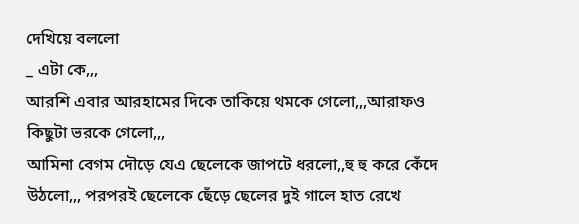দেখিয়ে বললো
_ এটা কে,,,
আরশি এবার আরহামের দিকে তাকিয়ে থমকে গেলো,,,আরাফও কিছুটা ভরকে গেলো,,,
আমিনা বেগম দৌড়ে যেএ ছেলেকে জাপটে ধরলো,,হু হু করে কেঁদে উঠলো,,, পরপরই ছেলেকে ছেঁড়ে ছেলের দুই গালে হাত রেখে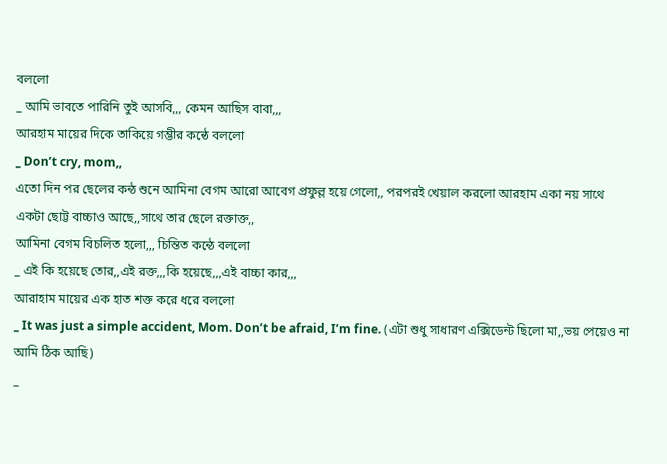বললো
_ আমি ভাবতে পারিনি তুই আসবি,,, কেমন আছিস বাবা,,,
আরহাম মায়ের দিকে তাকিয়ে গম্ভীর কন্ঠে বললো
_ Don’t cry, mom,,
এতো দিন পর ছেলের কন্ঠ শুনে আমিনা বেগম আরো আবেগ প্রফুল্ল হয়ে গেলো,, পরপরই খেয়াল করলো আরহাম একা নয় সাথে একটা ছোট্ট বাচ্চাও আছে,,সাথে তার ছেলে রক্তাক্ত,,
আমিনা বেগম বিচলিত হলো,,, চিন্তিত কন্ঠে বললো
_ এই কি হয়েছে তোর,,এই রক্ত,,,কি হয়েছে,,,এই বাচ্চা কার,,,
আরাহাম মায়ের এক হাত শক্ত করে ধরে বললো
_ It was just a simple accident, Mom. Don’t be afraid, I’m fine. (এটা শুধু সাধারণ এক্সিডেন্ট ছিলো মা,,ভয় পেয়েও না আমি ঠিক আছি)
_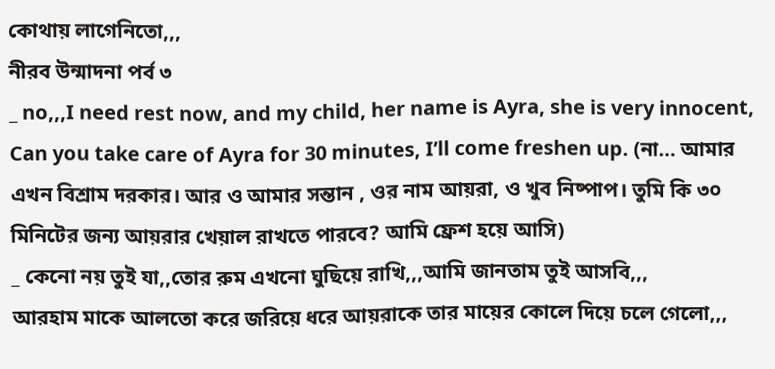কোথায় লাগেনিতো,,,
নীরব উন্মাদনা পর্ব ৩
_ no,,,I need rest now, and my child, her name is Ayra, she is very innocent, Can you take care of Ayra for 30 minutes, I’ll come freshen up. (না… আমার এখন বিশ্রাম দরকার। আর ও আমার সন্তান , ওর নাম আয়রা, ও খুব নিষ্পাপ। তুমি কি ৩০ মিনিটের জন্য আয়রার খেয়াল রাখতে পারবে? আমি ফ্রেশ হয়ে আসি)
_ কেনো নয় তুই যা,,তোর রুম এখনো ঘুছিয়ে রাখি,,,আমি জানতাম তুই আসবি,,,
আরহাম মাকে আলতো করে জরিয়ে ধরে আয়রাকে তার মায়ের কোলে দিয়ে চলে গেলো,,,